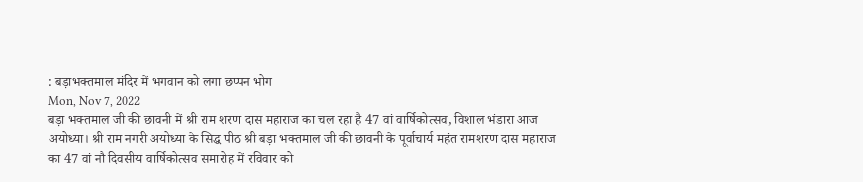: बड़ाभक्तमाल मंदिर में भगवान को लगा छप्पन भोग
Mon, Nov 7, 2022
बड़ा भक्तमाल जी की छावनी में श्री राम शरण दास महाराज का चल रहा है 47 वां वार्षिकोत्सव, विशाल भंडारा आज
अयोध्या। श्री राम नगरी अयोध्या के सिद्ध पीठ श्री बड़ा भक्तमाल जी की छावनी के पूर्वाचार्य महंत रामशरण दास महाराज का 47 वां नौ दिवसीय वार्षिकोत्सव समारोह में रविवार को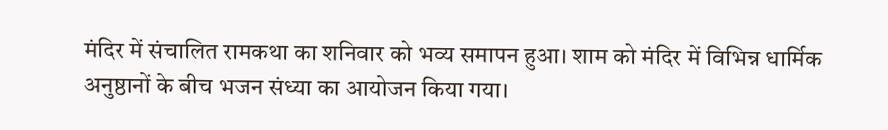मंदिर में संचालित रामकथा का शनिवार को भव्य समापन हुआ। शाम को मंदिर में विभिन्न धार्मिक अनुष्ठानों के बीच भजन संध्या का आयोजन किया गया।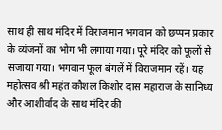साथ ही साथ मंदिर में विराजमान भगवान को छप्पन प्रकार के व्यंजनों का भोग भी लगाया गया। पूरे मंदिर को फूलों से सजाया गया। भगवान फूल बंगलें में विराजमान रहें। यह महोत्सव श्री महंत कौशल किशोर दास महाराज के सानिध्य और आशीर्वाद के साथ मंदिर की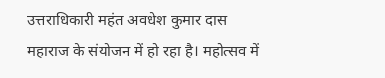उत्तराधिकारी महंत अवधेश कुमार दास महाराज के संयोजन में हो रहा है। महोत्सव में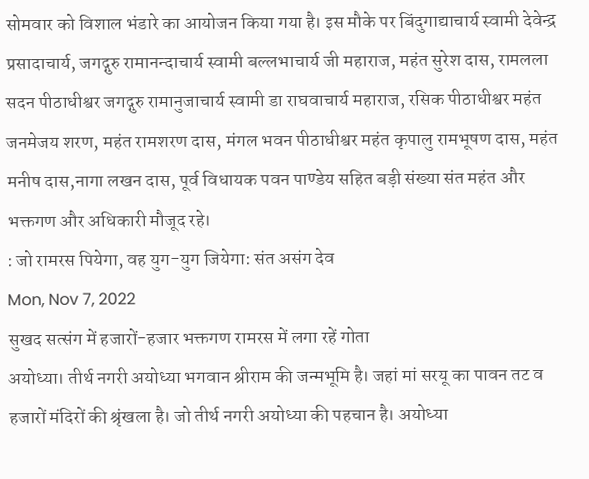सोमवार को विशाल भंडारे का आयोजन किया गया है। इस मौके पर बिंदुगाद्याचार्य स्वामी देवेन्द्र प्रसादाचार्य, जगद्गुरु रामानन्दाचार्य स्वामी बल्लभाचार्य जी महाराज, महंत सुरेश दास, रामलला सदन पीठाधीश्वर जगद्गुरु रामानुजाचार्य स्वामी डा राघवाचार्य महाराज, रसिक पीठाधीश्वर महंत जनमेजय शरण, महंत रामशरण दास, मंगल भवन पीठाधीश्वर महंत कृपालु रामभूषण दास, महंत मनीष दास,नागा लखन दास, पूर्व विधायक पवन पाण्डेय सहित बड़ी संख्या संत महंत और भक्तगण और अधिकारी मौजूद रहे।
: जो रामरस पियेगा, वह युग-युग जियेगा: संत असंग देव
Mon, Nov 7, 2022
सुखद सत्संग में हजारों-हजार भक्तगण रामरस में लगा रहें गोता
अयोध्या। तीर्थ नगरी अयोध्या भगवान श्रीराम की जन्मभूमि है। जहां मां सरयू का पावन तट व हजारों मंदिरों की श्रृंखला है। जो तीर्थ नगरी अयोध्या की पहचान है। अयोध्या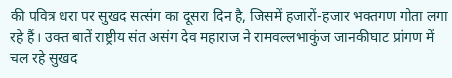की पवित्र धरा पर सुखद सत्संग का दूसरा दिन है, जिसमें हजारों-हजार भक्तगण गोता लगा रहे हैं। उक्त बातें राष्ट्रीय संत असंग देव महाराज ने रामवल्लभाकुंज जानकीघाट प्रांगण में चल रहे सुखद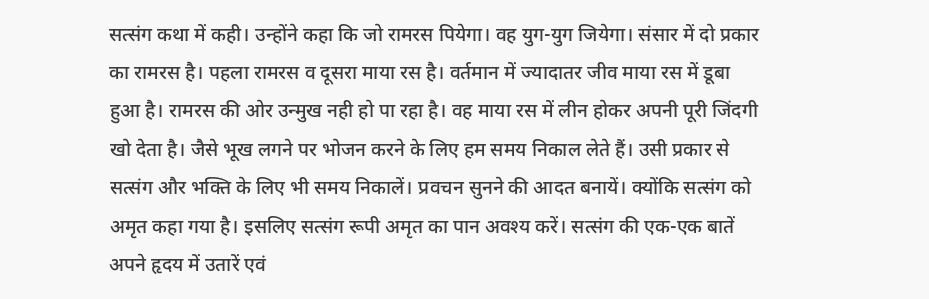सत्संग कथा में कही। उन्होंने कहा कि जो रामरस पियेगा। वह युग-युग जियेगा। संसार में दो प्रकार का रामरस है। पहला रामरस व दूसरा माया रस है। वर्तमान में ज्यादातर जीव माया रस में डूबा हुआ है। रामरस की ओर उन्मुख नही हो पा रहा है। वह माया रस में लीन होकर अपनी पूरी जिंदगी खो देता है। जैसे भूख लगने पर भोजन करने के लिए हम समय निकाल लेते हैं। उसी प्रकार से सत्संग और भक्ति के लिए भी समय निकालें। प्रवचन सुनने की आदत बनायें। क्योंकि सत्संग को अमृत कहा गया है। इसलिए सत्संग रूपी अमृत का पान अवश्य करें। सत्संग की एक-एक बातें अपने हृदय में उतारें एवं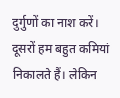दुर्गुणों का नाश करें। दूसरों हम बहुत कमियां निकालते हैं। लेकिन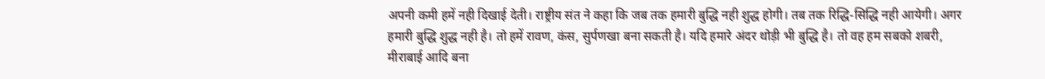अपनी कमी हमें नही दिखाई देती। राष्ट्रीय संत ने कहा कि जब तक हमारी बुद्धि नही शुद्ध होगी। तब तक रिद्धि-सिद्धि नही आयेगी। अगर हमारी बुद्धि शुद्ध नही है। तो हमें रावण, कंस, सुर्पणखा बना सकती है। यदि हमारे अंदर थोड़ी भी बुद्धि है। तो वह हम सबको शबरी, मीराबाई आदि बना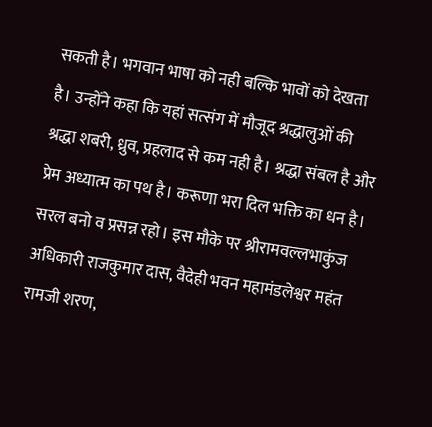सकती है। भगवान भाषा को नही बल्कि भावों को देखता है। उन्होंने कहा कि यहां सत्संग में मौजूद श्रद्धालुओं की श्रद्धा शबरी, ध्रुव, प्रहलाद से कम नही है। श्रद्धा संबल है और प्रेम अध्यात्म का पथ है। करूणा भरा दिल भक्ति का धन है। सरल बनो व प्रसन्न रहो। इस मौके पर श्रीरामवल्लभाकुंज अधिकारी राजकुमार दास, वैदेही भवन महामंडलेश्वर महंत रामजी शरण,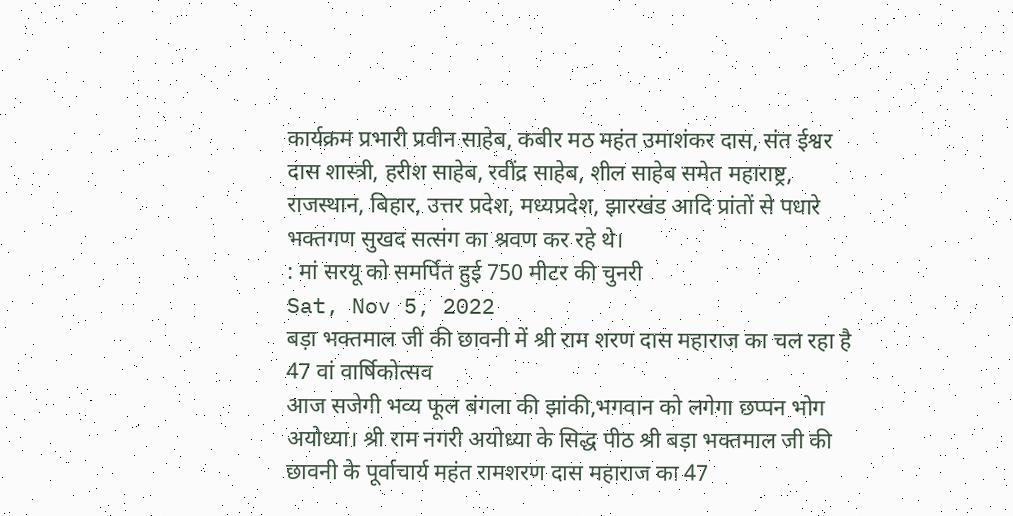कार्यक्रम प्रभारी प्रवीन साहेब, कबीर मठ महंत उमाशंकर दास, संत ईश्वर दास शास्त्री, हरीश साहेब, रवींद्र साहेब, शील साहेब समेत महाराष्ट्र, राजस्थान, बिहार, उत्तर प्रदेश, मध्यप्रदेश, झारखंड आदि प्रांतों से पधारे भक्तगण सुखद सत्संग का श्रवण कर रहे थे।
: मां सरयू को समर्पित हुई 750 मीटर की चुनरी
Sat, Nov 5, 2022
बड़ा भक्तमाल जी की छावनी में श्री राम शरण दास महाराज का चल रहा है 47 वां वार्षिकोत्सव
आज सजेगी भव्य फूल बंगला की झांकी,भगवान को लगेगा छप्पन भोग
अयोध्या। श्री राम नगरी अयोध्या के सिद्ध पीठ श्री बड़ा भक्तमाल जी की छावनी के पूर्वाचार्य महंत रामशरण दास महाराज का 47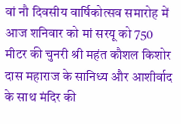वां नौ दिवसीय वार्षिकोत्सव समारोह में आज शनिवार को मां सरयू को 750 मीटर की चुनरी श्री महंत कौशल किशोर दास महाराज के सानिध्य और आशीर्वाद के साथ मंदिर की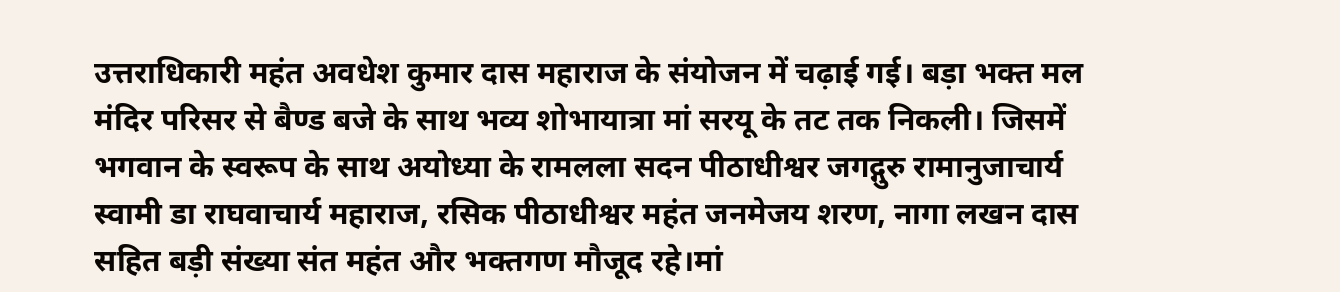उत्तराधिकारी महंत अवधेश कुमार दास महाराज के संयोजन में चढ़ाई गई। बड़ा भक्त मल मंदिर परिसर से बैण्ड बजे के साथ भव्य शोभायात्रा मां सरयू के तट तक निकली। जिसमें भगवान के स्वरूप के साथ अयोध्या के रामलला सदन पीठाधीश्वर जगद्गुरु रामानुजाचार्य स्वामी डा राघवाचार्य महाराज, रसिक पीठाधीश्वर महंत जनमेजय शरण, नागा लखन दास सहित बड़ी संख्या संत महंत और भक्तगण मौजूद रहे।मां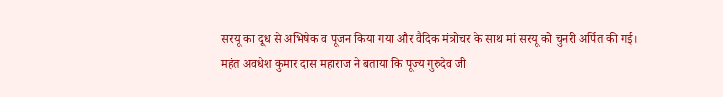सरयू का दूध से अभिषेक व पूजन किया गया और वैदिक मंत्रोचर के साथ मां सरयू को चुनरी अर्पित की गई।
महंत अवधेश कुमार दास महाराज ने बताया कि पूज्य गुरुदेव जी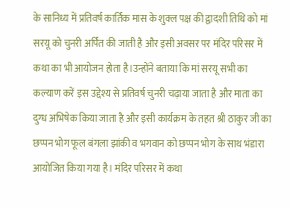के सानिध्य में प्रतिवर्ष कार्तिक मास के शुक्ल पक्ष की द्वादशी तिथि को मां सरयू को चुनरी अर्पित की जाती है और इसी अवसर पर मंदिर परिसर में कथा का भी आयोजन होता है।उन्होंने बताया कि मां सरयू सभी का कल्याण करें इस उद्देश्य से प्रतिवर्ष चुनरी चढ़ाया जाता है और माता का दुग्ध अभिषेक किया जाता है और इसी कार्यक्रम के तहत श्री ठाकुर जी का छप्पन भोग फूल बंगला झांकी व भगवान को छप्पन भोग के साथ भंडारा आयोजित किया गया है। मंदिर परिसर में कथा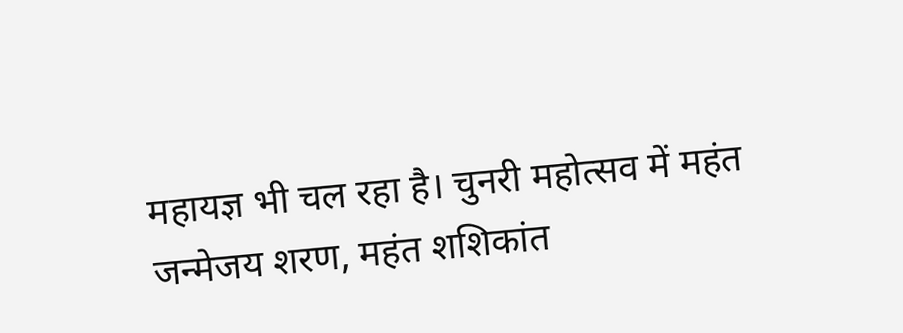महायज्ञ भी चल रहा है। चुनरी महोत्सव में महंत जन्मेजय शरण, महंत शशिकांत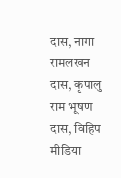दास, नागा रामलखन दास, कृपालु राम भूषण दास, विहिप मीडिया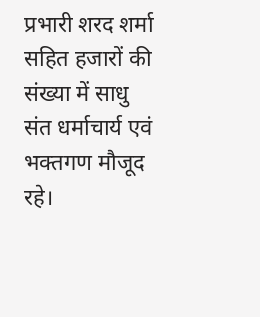प्रभारी शरद शर्मा सहित हजारों की संख्या में साधु संत धर्माचार्य एवं भक्तगण मौजूद रहे।